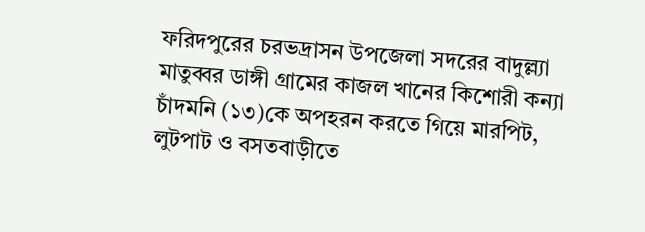ফরিদপুরের চরভদ্রাসন উপজেলা সদরের বাদুল্ল্যা মাতুব্বর ডাঙ্গী গ্রামের কাজল খানের কিশোরী কন্যা চাঁদমনি (১৩)কে অপহরন করতে গিয়ে মারপিট, লুটপাট ও বসতবাড়ীতে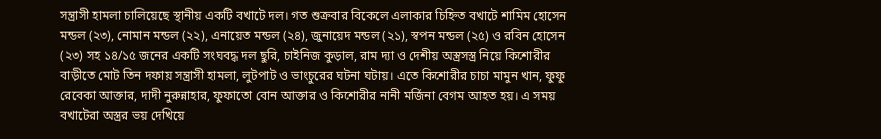সন্ত্রাসী হামলা চালিয়েছে স্থানীয় একটি বখাটে দল। গত শুক্রবার বিকেলে এলাকার চিহ্নিত বখাটে শামিম হোসেন মন্ডল (২৩), নোমান মন্ডল (২২), এনায়েত মন্ডল (২৪), জুনায়েদ মন্ডল (২১), স্বপন মন্ডল (২৫) ও রবিন হোসেন (২৩) সহ ১৪/১৫ জনের একটি সংঘবদ্ধ দল ছুরি, চাইনিজ কুড়াল, রাম দ্যা ও দেশীয় অস্ত্রসস্ত্র নিয়ে কিশোরীর বাড়ীতে মোট তিন দফায় সন্ত্রাসী হামলা, লুটপাট ও ভাংচুরের ঘটনা ঘটায়। এতে কিশোরীর চাচা মামুন খান, ফুফু রেবেকা আক্তার, দাদী নুরুন্নাহার, ফুফাতো বোন আক্তার ও কিশোরীর নানী মর্জিনা বেগম আহত হয়। এ সময় বখাটেরা অস্ত্রর ভয় দেখিয়ে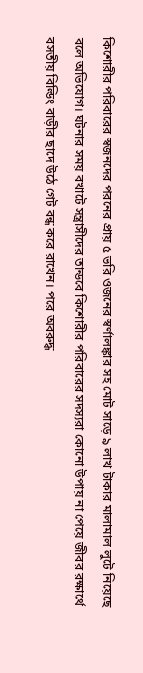কিশোরীর পরিবারের স্বজনদের পরনের প্রায় ৫ ভরি ওজনের স্বর্ণালঙ্কার সহ মোট সাড়ে ৯ লাখ টাকার মালামাল লুটে নিয়েছে বলে অভিযোগ। ঘটনার সময় বখাটে সন্ত্রাসীদের তান্ডবে কিশোরীর পরিবারের সদস্যরা কোনো উপায় না পেয়ে জীবর রক্ষার্থে বসতীয় বিল্ডিং বাড়ীর ছাদে উঠে গেট বন্ধ করে রাখেন। পরে অবরুদ্ধ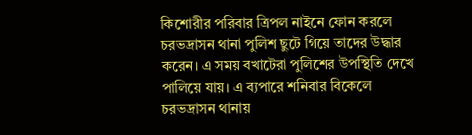কিশোরীর পরিবার ত্রিপল নাইনে ফোন করলে চরভদ্রাসন থানা পুলিশ ছুটে গিয়ে তাদের উদ্ধার করেন। এ সময় বখাটেরা পুলিশের উপস্থিতি দেখে পালিয়ে যায়। এ ব্যপারে শনিবার বিকেলে চরভদ্রাসন থানায়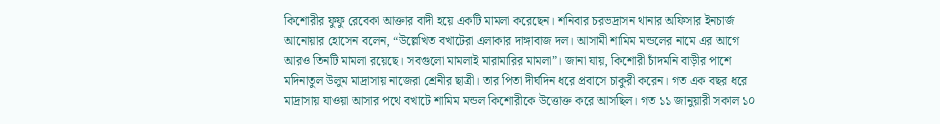কিশোরীর ফুফু রেবেকা আক্তার বাদী হয়ে একটি মামলা করেছেন। শনিবার চরভদ্রাসন থানার অফিসার ইনচার্জ আনোয়ার হোসেন বলেন, “উল্লেখিত বখাটেরা এলাকার দাঙ্গাবাজ দল। আসামী শামিম মন্ডলের নামে এর আগে আরও তিনটি মামলা রয়েছে। সবগুলো মামলাই মারামারির মামলা”। জানা যায়, কিশোরী চাঁদমনি বাড়ীর পাশে মদিনাতুল উলুম মাদ্রাসায় নাজেরা শ্রেনীর ছাত্রী। তার পিতা দীর্ঘদিন ধরে প্রবাসে চাকুরী করেন। গত এক বছর ধরে মাদ্রাসায় যাওয়া আসার পথে বখাটে শামিম মন্ডল কিশোরীকে উত্তোক্ত করে আসছিল। গত ১১ জানুয়ারী সকাল ১০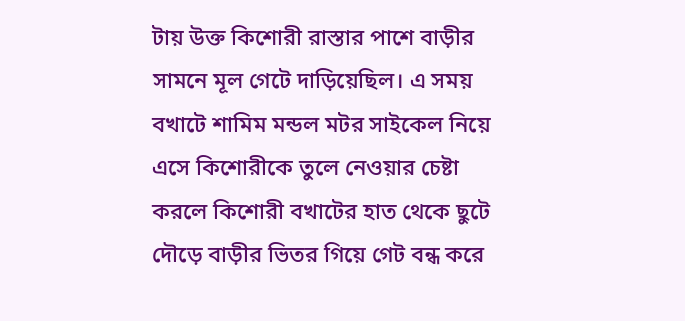টায় উক্ত কিশোরী রাস্তার পাশে বাড়ীর সামনে মূল গেটে দাড়িয়েছিল। এ সময় বখাটে শামিম মন্ডল মটর সাইকেল নিয়ে এসে কিশোরীকে তুলে নেওয়ার চেষ্টা করলে কিশোরী বখাটের হাত থেকে ছুটে দৌড়ে বাড়ীর ভিতর গিয়ে গেট বন্ধ করে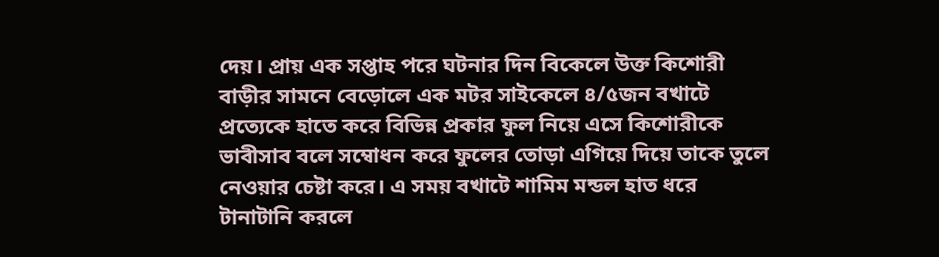দেয়। প্রায় এক সপ্তাহ পরে ঘটনার দিন বিকেলে উক্ত কিশোরী বাড়ীর সামনে বেড়োলে এক মটর সাইকেলে ৪/৫জন বখাটে প্রত্যেকে হাতে করে বিভিন্ন প্রকার ফুল নিয়ে এসে কিশোরীকে ভাবীসাব বলে সম্বোধন করে ফুলের তোড়া এগিয়ে দিয়ে তাকে তুলে নেওয়ার চেষ্টা করে। এ সময় বখাটে শামিম মন্ডল হাত ধরে টানাটানি করলে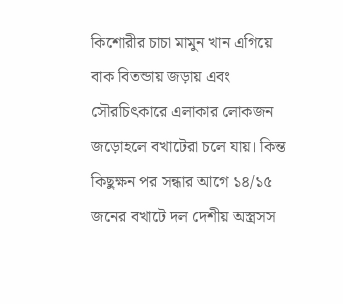কিশোরীর চাচা মামুন খান এগিয়ে বাক বিতন্ডায় জড়ায় এবং সৌরচিৎকারে এলাকার লোকজন জড়োহলে বখাটেরা চলে যায়। কিন্ত কিছুক্ষন পর সন্ধার আগে ১৪/১৫ জনের বখাটে দল দেশীয় অস্ত্রসস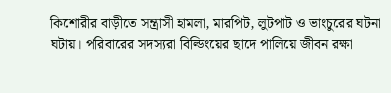কিশোরীর বাড়ীতে সন্ত্রাসী হামলা, মারপিট, লুটপাট ও ভাংচুরের ঘটনা ঘটায়। পরিবারের সদস্যরা বিল্ডিংয়ের ছাদে পালিয়ে জীবন রক্ষা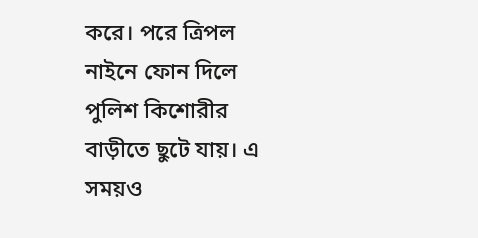করে। পরে ত্রিপল নাইনে ফোন দিলে পুলিশ কিশোরীর বাড়ীতে ছুটে যায়। এ সময়ও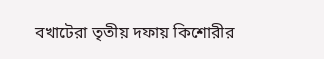বখাটেরা তৃতীয় দফায় কিশোরীর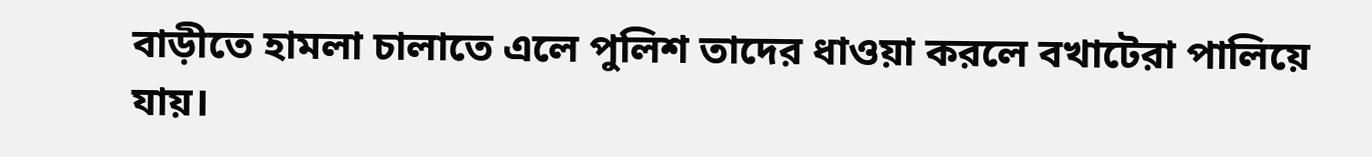বাড়ীতে হামলা চালাতে এলে পুলিশ তাদের ধাওয়া করলে বখাটেরা পালিয়ে যায়।